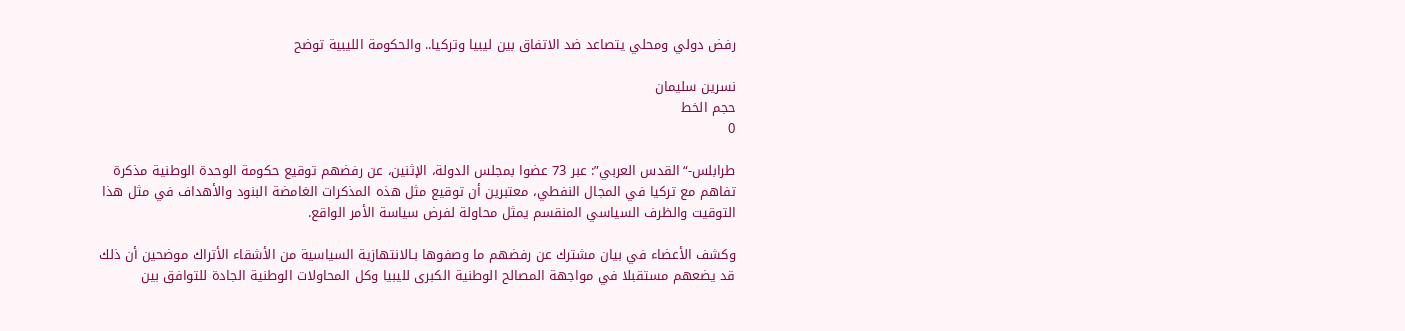رفض دولي ومحلي يتصاعد ضد الاتفاق بين ليبيا وتركيا.. والحكومة الليبية توضح

نسرين سليمان
حجم الخط
0

طرابلس-“القدس العربي”: عبر 73 عضوا بمجلس الدولة، الإثنين، عن رفضهم توقيع حكومة الوحدة الوطنية مذكرة تفاهم مع تركيا في المجال النفطي، معتبرين أن توقيع مثل هذه المذكرات الغامضة البنود والأهداف في مثل هذا التوقيت والظرف السياسي المنقسم يمثل محاولة لفرض سياسة الأمر الواقع.

وكشف الأعضاء في بيان مشترك عن رفضهم ما وصفوها بـالانتهازية السياسية من الأشقاء الأتراك موضحين أن ذلك قد يضعهم مستقبلا في مواجهة المصالح الوطنية الكبرى لليبيا وكل المحاولات الوطنية الجادة للتوافق بين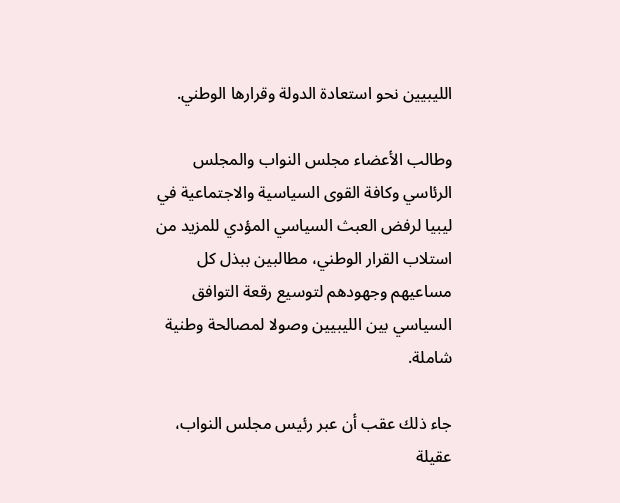الليبيين نحو استعادة الدولة وقرارها الوطني.

وطالب الأعضاء مجلس النواب والمجلس الرئاسي وكافة القوى السياسية والاجتماعية في ليبيا لرفض العبث السياسي المؤدي للمزيد من استلاب القرار الوطني، مطالبين ببذل كل مساعيهم وجهودهم لتوسيع رقعة التوافق السياسي بين الليبيين وصولا لمصالحة وطنية شاملة.

جاء ذلك عقب أن عبر رئيس مجلس النواب، عقيلة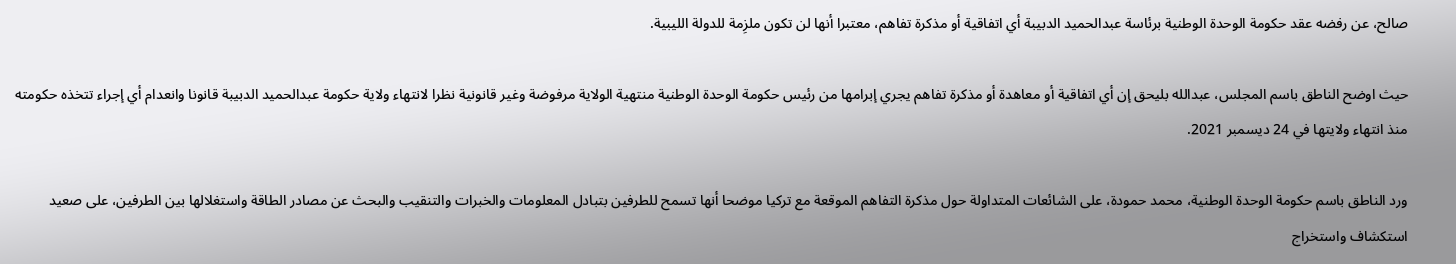صالح، عن رفضه عقد حكومة الوحدة الوطنية برئاسة عبدالحميد الدبيبة أي اتفاقية أو مذكرة تفاهم، معتبرا أنها لن تكون ملزِمة للدولة الليبية.

حيث اوضح الناطق باسم المجلس، عبدالله بليحق إن أي اتفاقية أو معاهدة أو مذكرة تفاهم يجري إبرامها من رئيس حكومة الوحدة الوطنية منتهية الولاية مرفوضة وغير قانونية نظرا لانتهاء ولاية حكومة عبدالحميد الدبيبة قانونا وانعدام أي إجراء تتخذه حكومته منذ انتهاء ولايتها في 24 ديسمبر 2021.

ورد الناطق باسم حكومة الوحدة الوطنية، محمد حمودة، على الشائعات المتداولة حول مذكرة التفاهم الموقعة مع تركيا موضحا أنها تسمح للطرفين بتبادل المعلومات والخبرات والتنقيب والبحث عن مصادر الطاقة واستغلالها بين الطرفين، على صعيد استكشاف واستخراج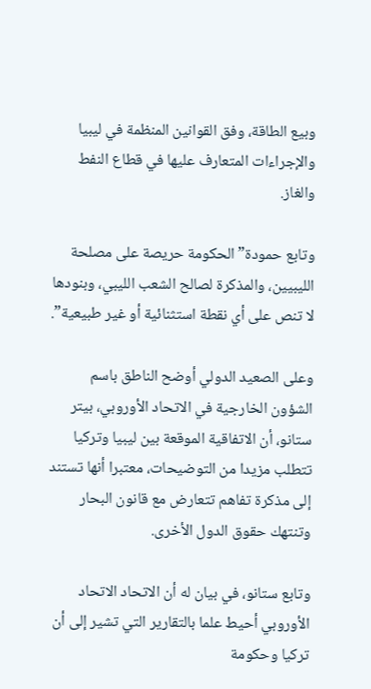وبيع الطاقة، وفق القوانين المنظمة في ليبيا والإجراءات المتعارف عليها في قطاع النفط والغاز.

وتابع حمودة”الحكومة حريصة على مصلحة الليبيين، والمذكرة لصالح الشعب الليبي، وبنودها لا تنص على أي نقطة استثنائية أو غير طبيعية”.

وعلى الصعيد الدولي أوضح الناطق باسم الشؤون الخارجية في الاتحاد الأوروبي، بيتر ستانو، أن الاتفاقية الموقعة بين ليبيا وتركيا تتطلب مزيدا من التوضيحات، معتبرا أنها تستند إلى مذكرة تفاهم تتعارض مع قانون البحار وتنتهك حقوق الدول الأخرى.

وتابع ستانو، في بيان له أن الاتحاد الاتحاد الأوروبي أحيط علما بالتقارير التي تشير إلى أن تركيا وحكومة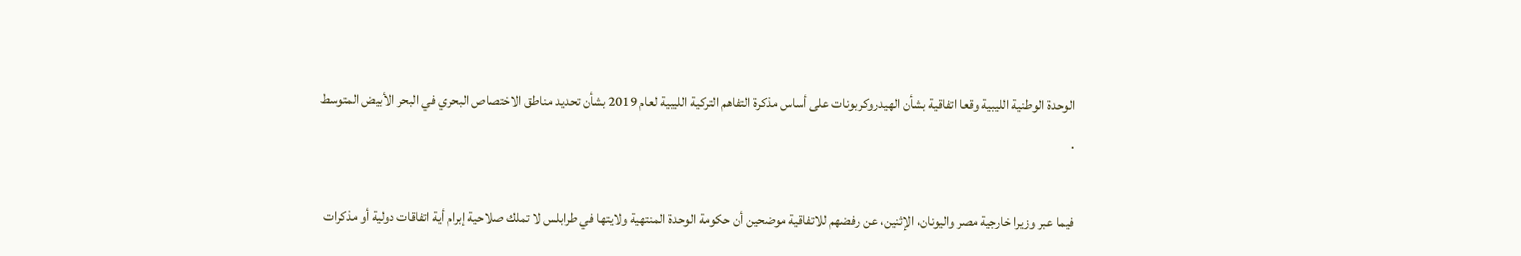الوحدة الوطنية الليبية وقعا اتفاقية بشأن الهيدروكربونات على أساس مذكرة التفاهم التركية الليبية لعام 2019 بشأن تحديد مناطق الاختصاص البحري في البحر الأبيض المتوسط .

فيما عبر وزيرا خارجية مصر واليونان، الإثنين، عن رفضهم للاتفاقية موضحين أن حكومة الوحدة المنتهية ولايتها في طرابلس لا تملك صلاحية إبرام أية اتفاقات دولية أو مذكرات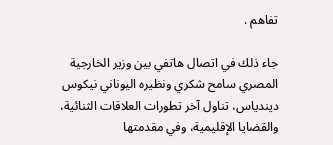تفاهم .

جاء ذلك في اتصال هاتفي بين وزير الخارجية المصري سامح شكري ونظيره اليوناني نيكوس ديندياس، تناول آخر تطورات العلاقات الثنائية، والقضايا الإقليمية، وفي مقدمتها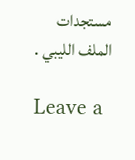مستجدات الملف الليبي .

Leave a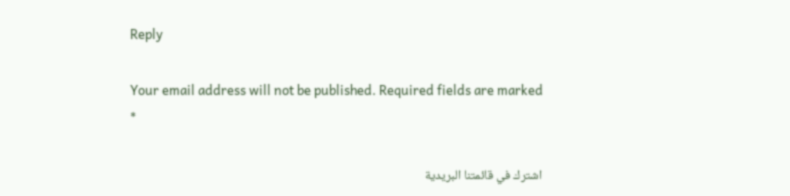Reply

Your email address will not be published. Required fields are marked *

اشترك في قائمتنا البريدية